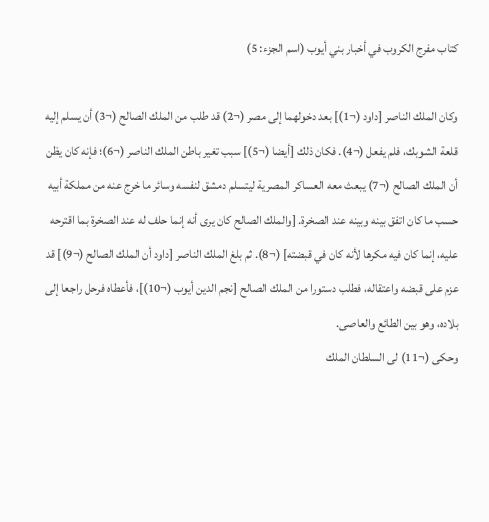كتاب مفرج الكروب في أخبار بني أيوب (اسم الجزء: 5)

وكان الملك الناصر [داود (¬1)] بعد دخولهما إلى مصر (¬2) قد طلب من الملك الصالح (¬3) أن يسلم إليه قلعة الشوبك، فلم يفعل (¬4). فكان ذلك [أيضا (¬5)] سبب تغير باطن الملك الناصر (¬6)؛ فإنه كان يظن أن الملك الصالح (¬7) يبعث معه العساكر المصرية ليتسلم دمشق لنفسه وسائر ما خرج عنه من مملكة أبيه حسب ما كان اتفق بينه وبينه عند الصخرة. [والملك الصالح كان يرى أنه إنما حلف له عند الصخرة بما اقترحه عليه، إنما كان فيه مكرها لأنه كان في قبضته] (¬8). ثم بلغ الملك الناصر [داود أن الملك الصالح (¬9)] قد عزم على قبضه واعتقاله، فطلب دستورا من الملك الصالح [نجم الدين أيوب (¬10)]، فأعطاه فرحل راجعا إلى بلاده، وهو بين الطائع والعاصى.
وحكى (¬11) لى السلطان الملك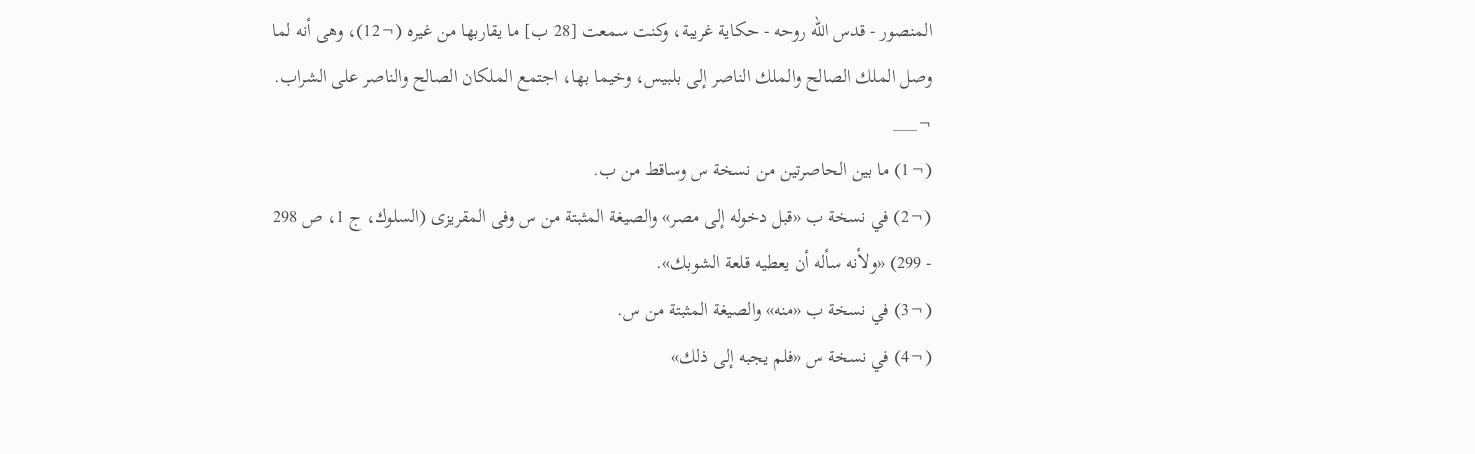المنصور - قدس الله روحه - حكاية غريبة، وكنت سمعت [28 ب] ما يقاربها من غيره (¬12)، وهى أنه لما وصل الملك الصالح والملك الناصر إلى بلبيس، وخيما بها، اجتمع الملكان الصالح والناصر على الشراب.
¬___
(¬1) ما بين الحاصرتين من نسخة س وساقط من ب.
(¬2) في نسخة ب «قبل دخوله إلى مصر» والصيغة المثبتة من س وفى المقريزى (السلوك، ج 1، ص 298 - 299) «ولأنه سأله أن يعطيه قلعة الشوبك».
(¬3) في نسخة ب «منه» والصيغة المثبتة من س.
(¬4) في نسخة س «فلم يجبه إلى ذلك»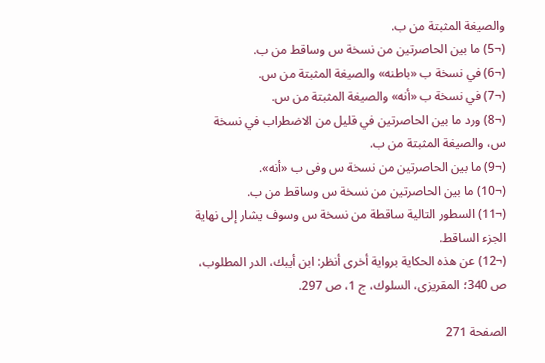والصيغة المثبتة من ب.
(¬5) ما بين الحاصرتين من نسخة س وساقط من ب.
(¬6) في نسخة ب «باطنه» والصيغة المثبتة من س.
(¬7) في نسخة ب «أنه» والصيغة المثبتة من س.
(¬8) ورد ما بين الحاصرتين في قليل من الاضطراب في نسخة س، والصيغة المثبتة من ب.
(¬9) ما بين الحاصرتين من نسخة س وفى ب «أنه».
(¬10) ما بين الحاصرتين من نسخة س وساقط من ب.
(¬11) السطور التالية ساقطة من نسخة س وسوف يشار إلى نهاية الجزء الساقط.
(¬12) عن هذه الحكاية برواية أخرى أنظر: ابن أيبك، الدر المطلوب، ص 340؛ المقريزى، السلوك، ج 1، ص 297.

الصفحة 271